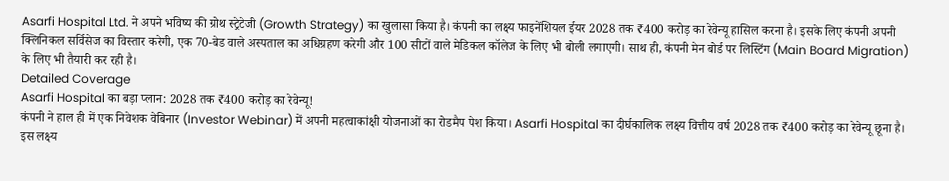Asarfi Hospital Ltd. ने अपने भविष्य की ग्रोथ स्ट्रेटेजी (Growth Strategy) का खुलासा किया है। कंपनी का लक्ष्य फाइनेंशियल ईयर 2028 तक ₹400 करोड़ का रेवेन्यू हासिल करना है। इसके लिए कंपनी अपनी क्लिनिकल सर्विसेज का विस्तार करेगी, एक 70-बेड वाले अस्पताल का अधिग्रहण करेगी और 100 सीटों वाले मेडिकल कॉलेज के लिए भी बोली लगाएगी। साथ ही, कंपनी मेन बोर्ड पर लिस्टिंग (Main Board Migration) के लिए भी तैयारी कर रही है।
Detailed Coverage
Asarfi Hospital का बड़ा प्लान: 2028 तक ₹400 करोड़ का रेवेन्यू!
कंपनी ने हाल ही में एक निवेशक वेबिनार (Investor Webinar) में अपनी महत्वाकांक्षी योजनाओं का रोडमैप पेश किया। Asarfi Hospital का दीर्घकालिक लक्ष्य वित्तीय वर्ष 2028 तक ₹400 करोड़ का रेवेन्यू छूना है। इस लक्ष्य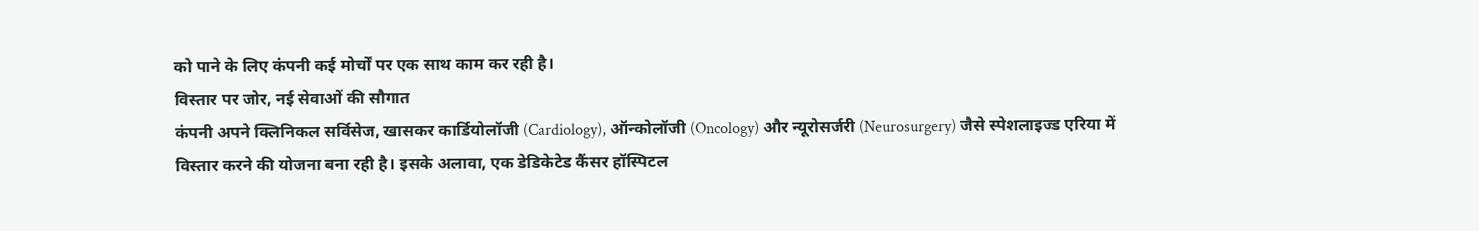को पाने के लिए कंपनी कई मोर्चों पर एक साथ काम कर रही है।
विस्तार पर जोर, नई सेवाओं की सौगात
कंपनी अपने क्लिनिकल सर्विसेज, खासकर कार्डियोलॉजी (Cardiology), ऑन्कोलॉजी (Oncology) और न्यूरोसर्जरी (Neurosurgery) जैसे स्पेशलाइज्ड एरिया में विस्तार करने की योजना बना रही है। इसके अलावा, एक डेडिकेटेड कैंसर हॉस्पिटल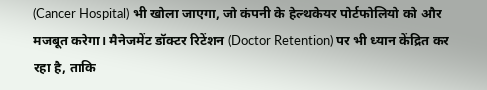(Cancer Hospital) भी खोला जाएगा, जो कंपनी के हेल्थकेयर पोर्टफोलियो को और मजबूत करेगा। मैनेजमेंट डॉक्टर रिटेंशन (Doctor Retention) पर भी ध्यान केंद्रित कर रहा है, ताकि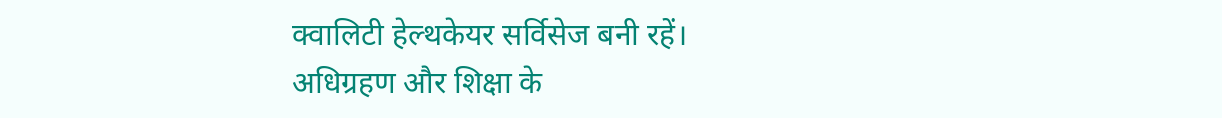क्वालिटी हेल्थकेयर सर्विसेज बनी रहें।
अधिग्रहण और शिक्षा के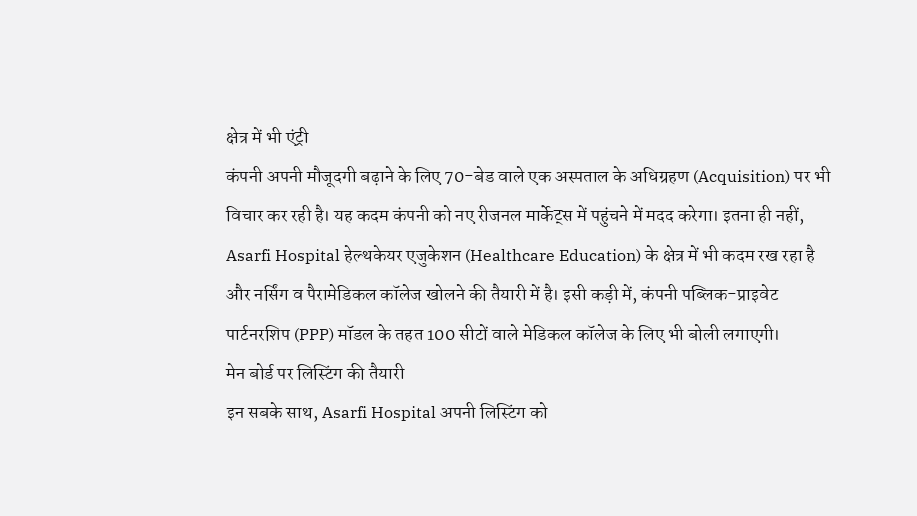क्षेत्र में भी एंट्री
कंपनी अपनी मौजूदगी बढ़ाने के लिए 70-बेड वाले एक अस्पताल के अधिग्रहण (Acquisition) पर भी विचार कर रही है। यह कदम कंपनी को नए रीजनल मार्केट्स में पहुंचने में मदद करेगा। इतना ही नहीं, Asarfi Hospital हेल्थकेयर एजुकेशन (Healthcare Education) के क्षेत्र में भी कदम रख रहा है और नर्सिंग व पैरामेडिकल कॉलेज खोलने की तैयारी में है। इसी कड़ी में, कंपनी पब्लिक-प्राइवेट पार्टनरशिप (PPP) मॉडल के तहत 100 सीटों वाले मेडिकल कॉलेज के लिए भी बोली लगाएगी।
मेन बोर्ड पर लिस्टिंग की तैयारी
इन सबके साथ, Asarfi Hospital अपनी लिस्टिंग को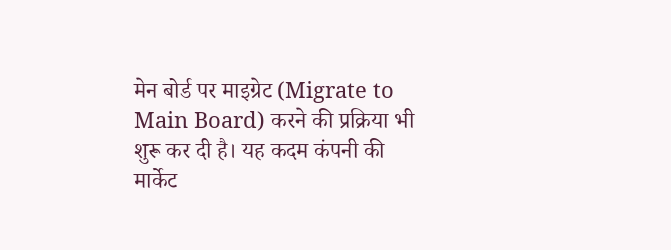मेन बोर्ड पर माइग्रेट (Migrate to Main Board) करने की प्रक्रिया भी शुरू कर दी है। यह कदम कंपनी की मार्केट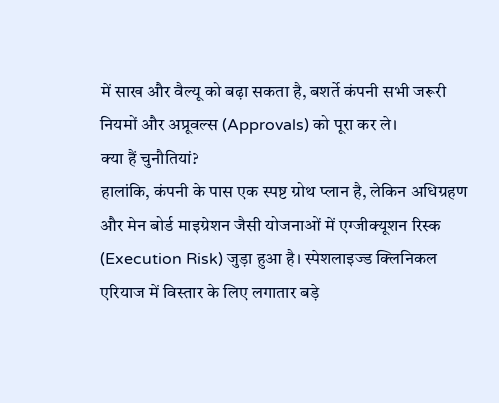में साख और वैल्यू को बढ़ा सकता है, बशर्ते कंपनी सभी जरूरी नियमों और अप्रूवल्स (Approvals) को पूरा कर ले।
क्या हैं चुनौतियां?
हालांकि, कंपनी के पास एक स्पष्ट ग्रोथ प्लान है, लेकिन अधिग्रहण और मेन बोर्ड माइग्रेशन जैसी योजनाओं में एग्जीक्यूशन रिस्क (Execution Risk) जुड़ा हुआ है। स्पेशलाइज्ड क्लिनिकल एरियाज में विस्तार के लिए लगातार बड़े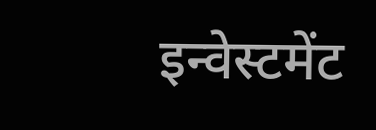इन्वेस्टमेंट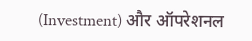(Investment) और ऑपरेशनल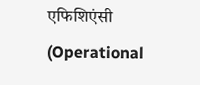एफिशिएंसी (Operational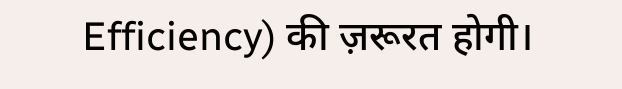Efficiency) की ज़रूरत होगी।